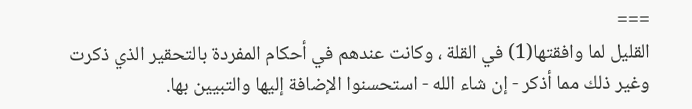===
القليل لما وافقتها(1) في القلة ، وكانت عندهم في أحكام المفردة بالتحقير الذي ذكرت وغير ذلك مما أذكر - إن شاء الله - استحسنوا الإضافة إليها والتبيين بها.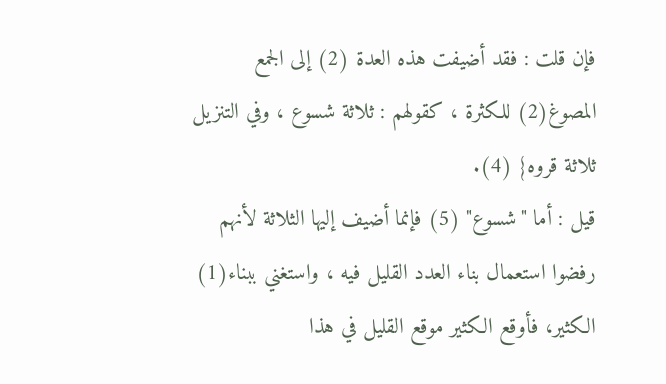فإن قلت : فقد أضيفت هذه العدة (2) إلى الجمع المصوغ(2) للكثرة ، كقولهم : ثلاثة شسوع ، وفي التنزيل ثلاثة قروه} (4).
قيل : أما "شسوع" (5) فإنما أضيف إليها الثلاثة لأنهم رفضوا استعمال بناء العدد القليل فيه ، واستغني ببناء(1) الكثير، فأوقع الكثير موقع القليل في هذا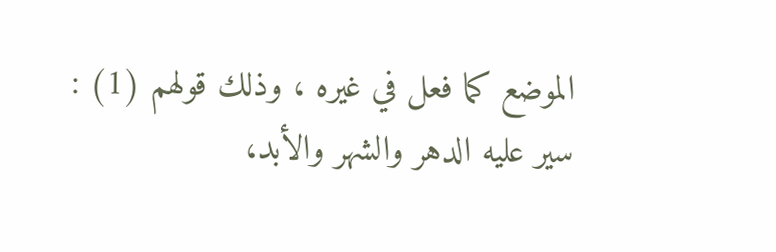الموضع كما فعل في غيره ، وذلك قولهم (1) : سير عليه الدهر والشهر والأبد،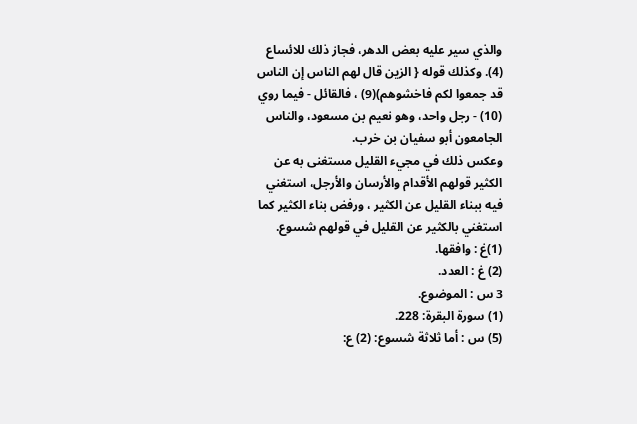والذي سير عليه بعض الدهر، فجاز ذلك للائساع (4). وكذلك قوله { الزين قال لهم الناس إن الناس قد جمعوا لكم فاخشوهم)(9) ، فالقائل - فيما روي (10) - رجل واحد، وهو نعيم بن مسعود، والناس الجامعون أبو سفيان بن خرب.
وعكس ذلك في مجيء القليل مستغنى به عن الكثير قولهم الأقدام والأرسان والأرجل، استغني فيه ببناء القليل عن الكثير ، ورفض بناء الكثير كما استغني بالكثير عن القليل في قولهم شسوع.
(1)غ : وافقها.
(2) غ : العدد.
3 س : الموضوع.
(1) سورة البقرة: 228.
(5) س : أما ثلاثة شسوع: (2) ع: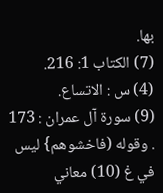بها.
(7) الكتاب 1: 216.
(4) س : الاتساع.
(9) سورة آل عمران : 173 . وقوله (فاخشوهم} ليس في غ (10) معاني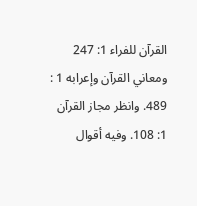القرآن للفراء 1: 247 ومعاني القرآن وإعرابه 1 : 489. وانظر مجاز القرآن 1: 108. وفيه أقوال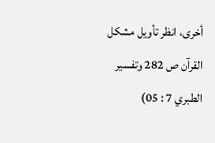أخرى، انظر تأويل مشكل القرآن ص 282 وتفسير الطبري 7 : 05)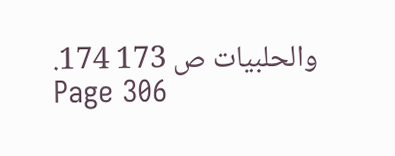والحلبيات ص 173 174.
Page 306